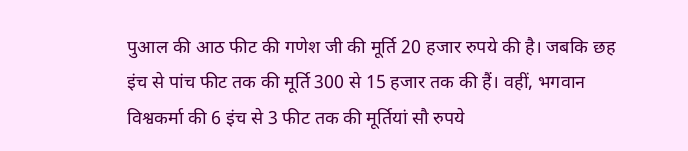पुआल की आठ फीट की गणेश जी की मूर्ति 20 हजार रुपये की है। जबकि छह इंच से पांच फीट तक की मूर्ति 300 से 15 हजार तक की हैं। वहीं, भगवान विश्वकर्मा की 6 इंच से 3 फीट तक की मूर्तियां सौ रुपये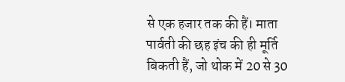से एक हजार तक की हैं। माता पार्वती की छह इंच की ही मूर्ति बिकती हैं, जो थोक में 20 से 30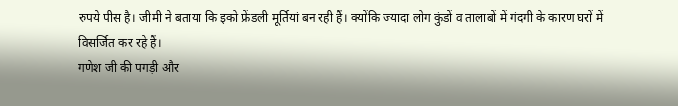रुपये पीस है। जीमी ने बताया कि इको फ्रेंडली मूर्तियां बन रही हैं। क्योंकि ज्यादा लोग कुंडों व तालाबों में गंदगी के कारण घरों में विसर्जित कर रहे हैं।
गणेश जी की पगड़ी और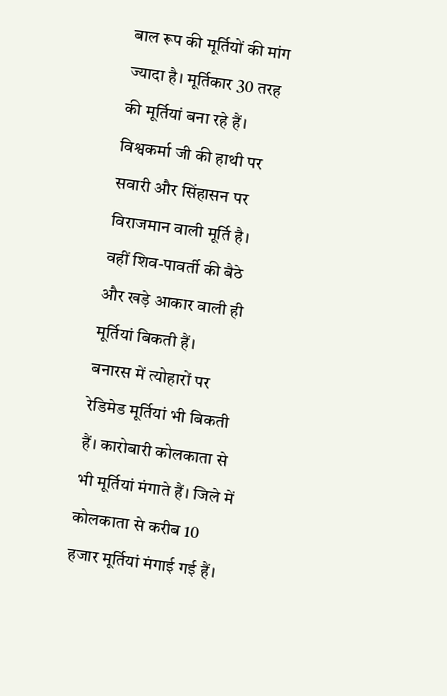बाल रूप की मूर्तियों की मांग ज्यादा है। मूर्तिकार 30 तरह की मूर्तियां बना रहे हैं। विश्वकर्मा जी की हाथी पर सवारी और सिंहासन पर विराजमान वाली मूर्ति है। वहीं शिव-पावर्ती की बैठे और खड़े आकार वाली ही मूर्तियां बिकती हैं।
बनारस में त्योहारों पर रेडिमेड मूर्तियां भी बिकती हैं। कारोबारी कोलकाता से भी मूर्तियां मंगाते हैं। जिले में कोलकाता से करीब 10 हजार मूर्तियां मंगाई गई हैं।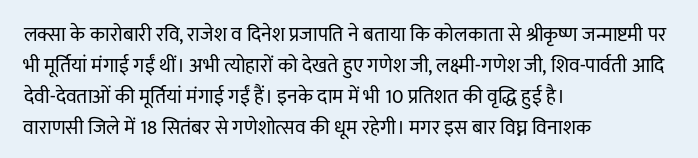लक्सा के कारोबारी रवि, राजेश व दिनेश प्रजापति ने बताया कि कोलकाता से श्रीकृष्ण जन्माष्टमी पर भी मूर्तियां मंगाई गईं थीं। अभी त्योहारों को देखते हुए गणेश जी, लक्ष्मी-गणेश जी, शिव-पार्वती आदि देवी-देवताओं की मूर्तियां मंगाई गईं हैं। इनके दाम में भी 10 प्रतिशत की वृद्धि हुई है।
वाराणसी जिले में 18 सितंबर से गणेशोत्सव की धूम रहेगी। मगर इस बार विघ्न विनाशक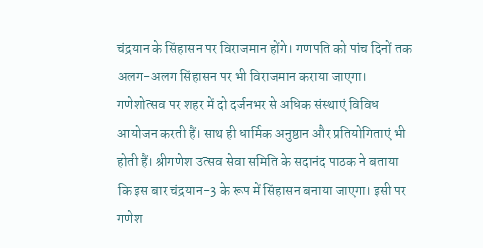चंद्रयान के सिंहासन पर विराजमान होंगे। गणपति को पांच दिनों तक अलग-अलग सिंहासन पर भी विराजमान कराया जाएगा। गणेशोत्सव पर शहर में दो दर्जनभर से अधिक संस्थाएं विविध आयोजन करती हैं। साथ ही धार्मिक अनुष्ठान और प्रतियोगिताएं भी होती हैं। श्रीगणेश उत्सव सेवा समिति के सदानंद पाठक ने बताया कि इस बार चंद्रयान-3 के रूप में सिंहासन बनाया जाएगा। इसी पर गणेश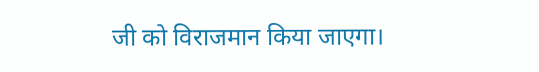जी को विराजमान किया जाएगा।